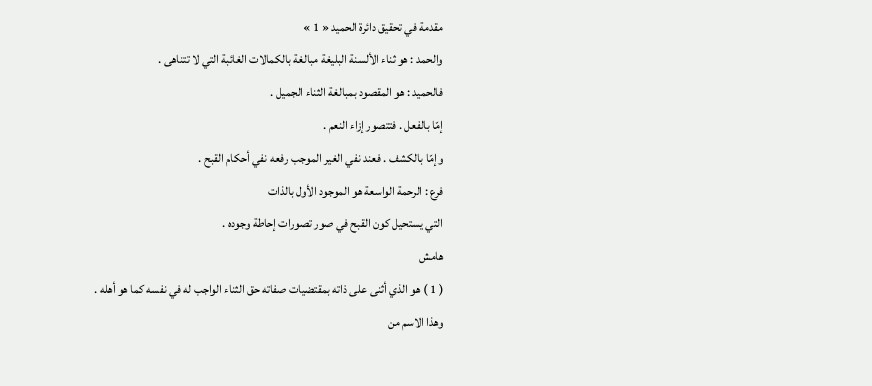مقدمة في تحقيق دائرة الحميد « 1 »
والحمد : هو ثناء الألسنة البليغة مبالغة بالكمالات الغائبة التي لا تتناهى .
فالحميد : هو المقصود بمبالغة الثناء الجميل .
إمّا بالفعل . فتتصور إزاء النعم .
وإمّا بالكشف . فعند نفي الغير الموجب رفعه نفي أحكام القبح .
فرع : الرحمة الواسعة هو الموجود الأول بالذات
التي يستحيل كون القبح في صور تصورات إحاطة وجوده .
هامش
( 1 ) هو الذي أثنى على ذاته بمقتضيات صفاته حق الثناء الواجب له في نفسه كما هو أهله .
وهذا الاسم من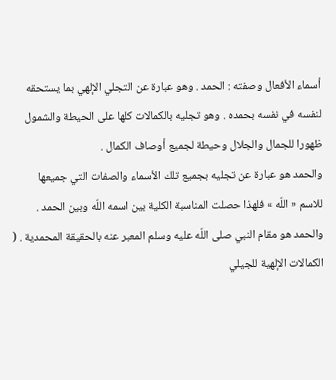أسماء الأفعال وصفته : الحمد . وهو عبارة عن التجلي الإلهي بما يستحقه لنفسه في نفسه بحمده . وهو تجليه بالكمالات كلها على الحيطة والشمول ظهورا للجمال والجلال وحيطة لجميع أوصاف الكمال .
والحمد هو عبارة عن تجليه بجميع تلك الأسماء والصفات التي جميعها للاسم « اللّه » فلهذا حصلت المناسبة الكلية بين اسمه اللّه وبين الحمد .
والحمد هو مقام النبي صلى اللّه عليه وسلم المعبر عنه بالحقيقة المحمدية . ( الكمالات الإلهية للجيلي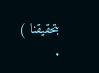بتحقيقنا ) .